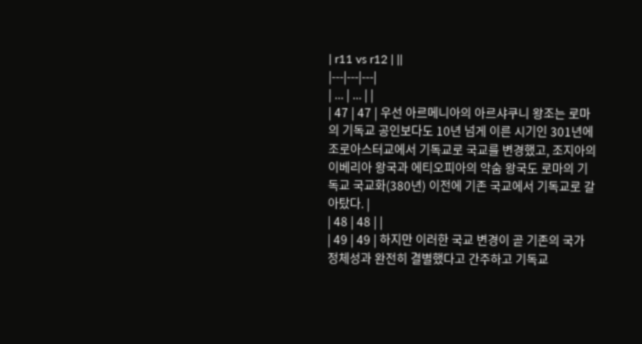| r11 vs r12 | ||
|---|---|---|
| ... | ... | |
| 47 | 47 | 우선 아르메니아의 아르샤쿠니 왕조는 로마의 기독교 공인보다도 10년 넘게 이른 시기인 301년에 조로아스터교에서 기독교로 국교를 변경했고, 조지아의 이베리아 왕국과 에티오피아의 악숨 왕국도 로마의 기독교 국교화(380년) 이전에 기존 국교에서 기독교로 갈아탔다. |
| 48 | 48 | |
| 49 | 49 | 하지만 이러한 국교 변경이 곧 기존의 국가 정체성과 완전히 결별했다고 간주하고 기독교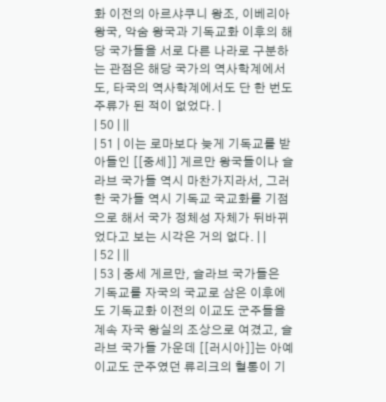화 이전의 아르샤쿠니 왕조, 이베리아 왕국, 악숨 왕국과 기독교화 이후의 해당 국가들을 서로 다른 나라로 구분하는 관점은 해당 국가의 역사학계에서도, 타국의 역사학계에서도 단 한 번도 주류가 된 적이 없었다. |
| 50 | ||
| 51 | 이는 로마보다 늦게 기독교를 받아들인 [[중세]] 게르만 왕국들이나 슬라브 국가들 역시 마찬가지라서, 그러한 국가들 역시 기독교 국교화를 기점으로 해서 국가 정체성 자체가 뒤바뀌었다고 보는 시각은 거의 없다. | |
| 52 | ||
| 53 | 중세 게르만, 슬라브 국가들은 기독교를 자국의 국교로 삼은 이후에도 기독교화 이전의 이교도 군주들을 계속 자국 왕실의 조상으로 여겼고, 슬라브 국가들 가운데 [[러시아]]는 아예 이교도 군주였던 류리크의 혈통이 기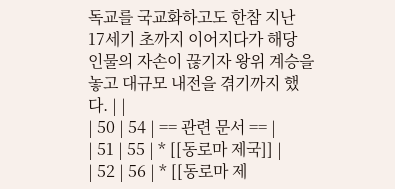독교를 국교화하고도 한참 지난 17세기 초까지 이어지다가 해당 인물의 자손이 끊기자 왕위 계승을 놓고 대규모 내전을 겪기까지 했다. | |
| 50 | 54 | == 관련 문서 == |
| 51 | 55 | * [[동로마 제국]] |
| 52 | 56 | * [[동로마 제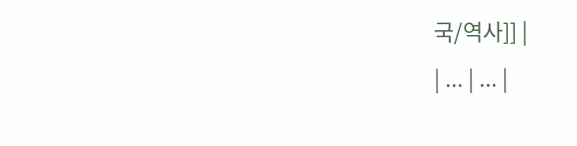국/역사]] |
| ... | ... |